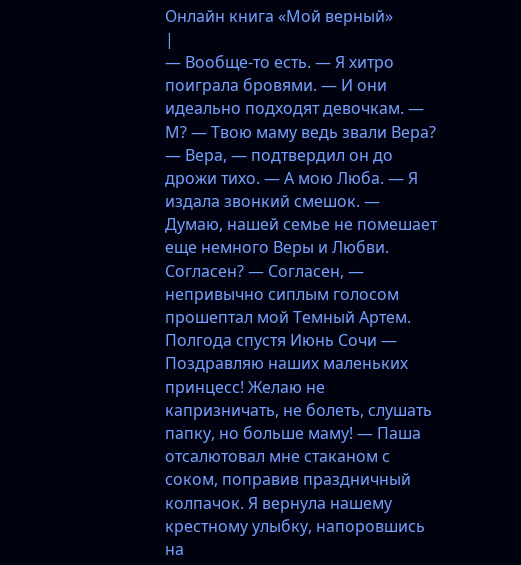Онлайн книга «Мой верный»
|
— Вообще-то есть. — Я хитро поиграла бровями. — И они идеально подходят девочкам. — М? — Твою маму ведь звали Вера? — Вера, — подтвердил он до дрожи тихо. — А мою Люба. — Я издала звонкий смешок. — Думаю, нашей семье не помешает еще немного Веры и Любви. Согласен? — Согласен, — непривычно сиплым голосом прошептал мой Темный Артем. Полгода спустя Июнь Сочи — Поздравляю наших маленьких принцесс! Желаю не капризничать, не болеть, слушать папку, но больше маму! — Паша отсалютовал мне стаканом с соком, поправив праздничный колпачок. Я вернула нашему крестному улыбку, напоровшись на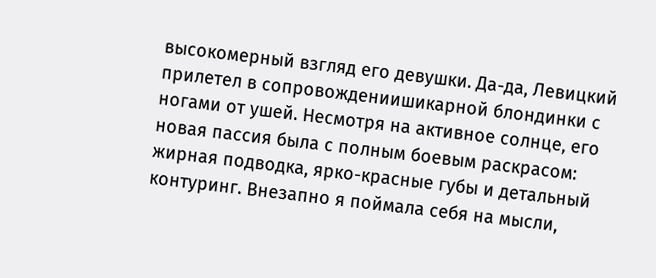высокомерный взгляд его девушки. Да-да, Левицкий прилетел в сопровождениишикарной блондинки с ногами от ушей. Несмотря на активное солнце, его новая пассия была с полным боевым раскрасом: жирная подводка, ярко-красные губы и детальный контуринг. Внезапно я поймала себя на мысли,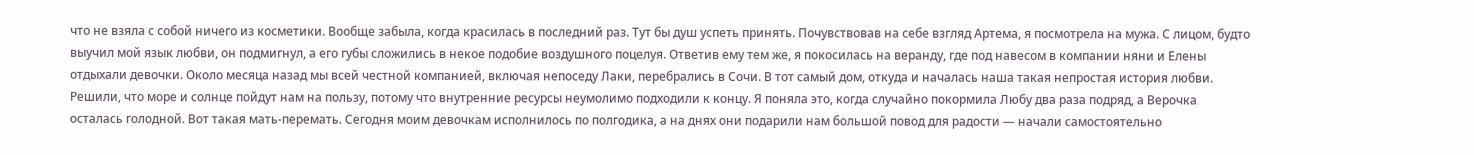что не взяла с собой ничего из косметики. Вообще забыла, когда красилась в последний раз. Тут бы душ успеть принять. Почувствовав на себе взгляд Артема, я посмотрела на мужа. С лицом, будто выучил мой язык любви, он подмигнул, а его губы сложились в некое подобие воздушного поцелуя. Ответив ему тем же, я покосилась на веранду, где под навесом в компании няни и Елены отдыхали девочки. Около месяца назад мы всей честной компанией, включая непоседу Лаки, перебрались в Сочи. В тот самый дом, откуда и началась наша такая непростая история любви. Решили, что море и солнце пойдут нам на пользу, потому что внутренние ресурсы неумолимо подходили к концу. Я поняла это, когда случайно покормила Любу два раза подряд, а Верочка осталась голодной. Вот такая мать-перемать. Сегодня моим девочкам исполнилось по полгодика, а на днях они подарили нам большой повод для радости — начали самостоятельно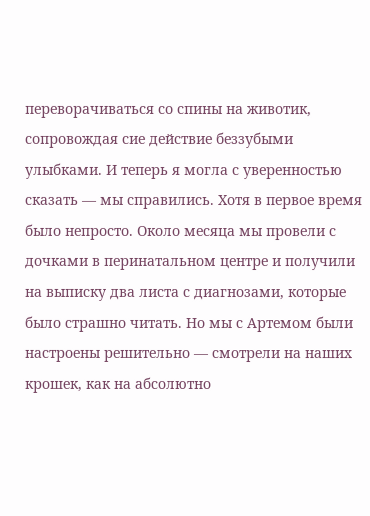переворачиваться со спины на животик, сопровождая сие действие беззубыми улыбками. И теперь я могла с уверенностью сказать — мы справились. Хотя в первое время было непросто. Около месяца мы провели с дочками в перинатальном центре и получили на выписку два листа с диагнозами, которые было страшно читать. Но мы с Артемом были настроены решительно — смотрели на наших крошек, как на абсолютно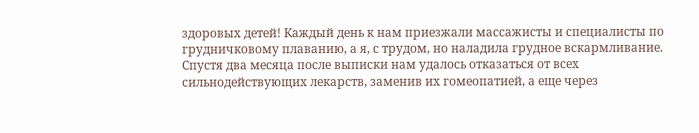здоровых детей! Каждый день к нам приезжали массажисты и специалисты по грудничковому плаванию, а я, с трудом, но наладила грудное вскармливание. Спустя два месяца после выписки нам удалось отказаться от всех сильнодействующих лекарств, заменив их гомеопатией, а еще через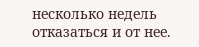несколько недель отказаться и от нее.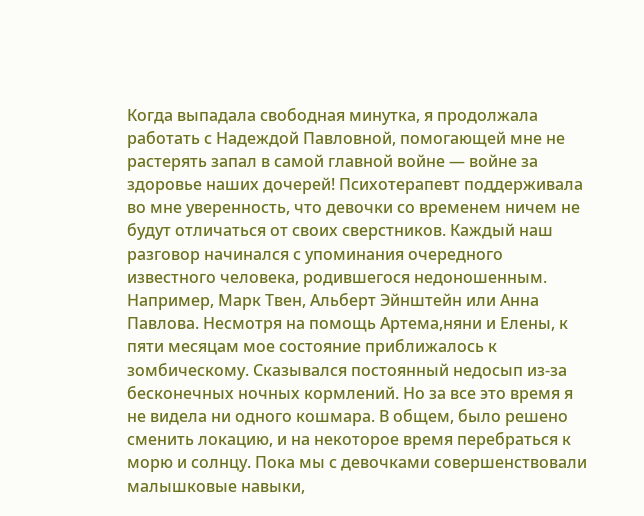Когда выпадала свободная минутка, я продолжала работать с Надеждой Павловной, помогающей мне не растерять запал в самой главной войне — войне за здоровье наших дочерей! Психотерапевт поддерживала во мне уверенность, что девочки со временем ничем не будут отличаться от своих сверстников. Каждый наш разговор начинался с упоминания очередного известного человека, родившегося недоношенным. Например, Марк Твен, Альберт Эйнштейн или Анна Павлова. Несмотря на помощь Артема,няни и Елены, к пяти месяцам мое состояние приближалось к зомбическому. Сказывался постоянный недосып из-за бесконечных ночных кормлений. Но за все это время я не видела ни одного кошмара. В общем, было решено сменить локацию, и на некоторое время перебраться к морю и солнцу. Пока мы с девочками совершенствовали малышковые навыки,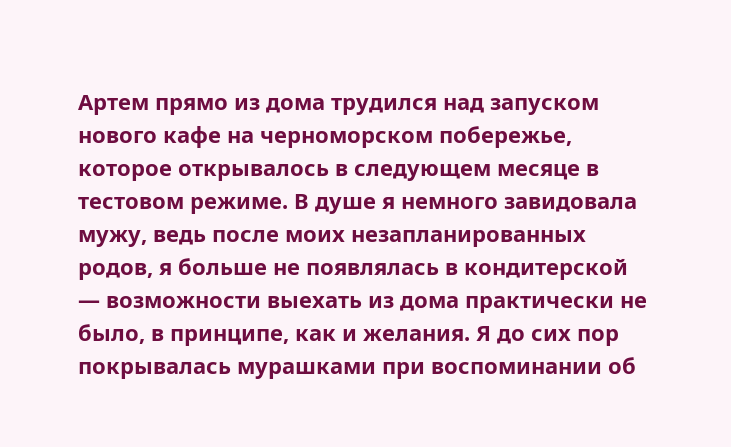Артем прямо из дома трудился над запуском нового кафе на черноморском побережье, которое открывалось в следующем месяце в тестовом режиме. В душе я немного завидовала мужу, ведь после моих незапланированных родов, я больше не появлялась в кондитерской — возможности выехать из дома практически не было, в принципе, как и желания. Я до сих пор покрывалась мурашками при воспоминании об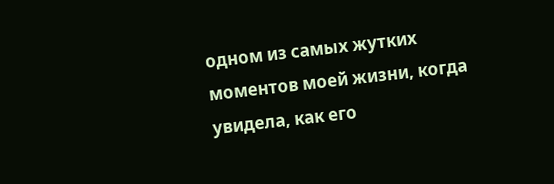одном из самых жутких моментов моей жизни, когда увидела, как его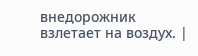внедорожник взлетает на воздух. |